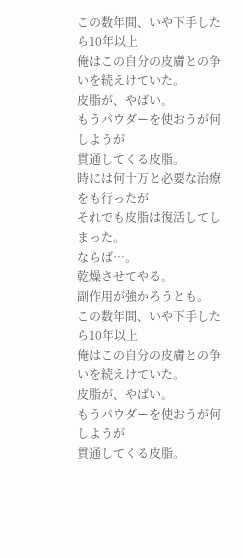この数年間、いや下手したら10年以上
俺はこの自分の皮膚との争いを続えけていた。
皮脂が、やばい。
もうパウダーを使おうが何しようが
貫通してくる皮脂。
時には何十万と必要な治療をも行ったが
それでも皮脂は復活してしまった。
ならば…。
乾燥させてやる。
副作用が強かろうとも。
この数年間、いや下手したら10年以上
俺はこの自分の皮膚との争いを続えけていた。
皮脂が、やばい。
もうパウダーを使おうが何しようが
貫通してくる皮脂。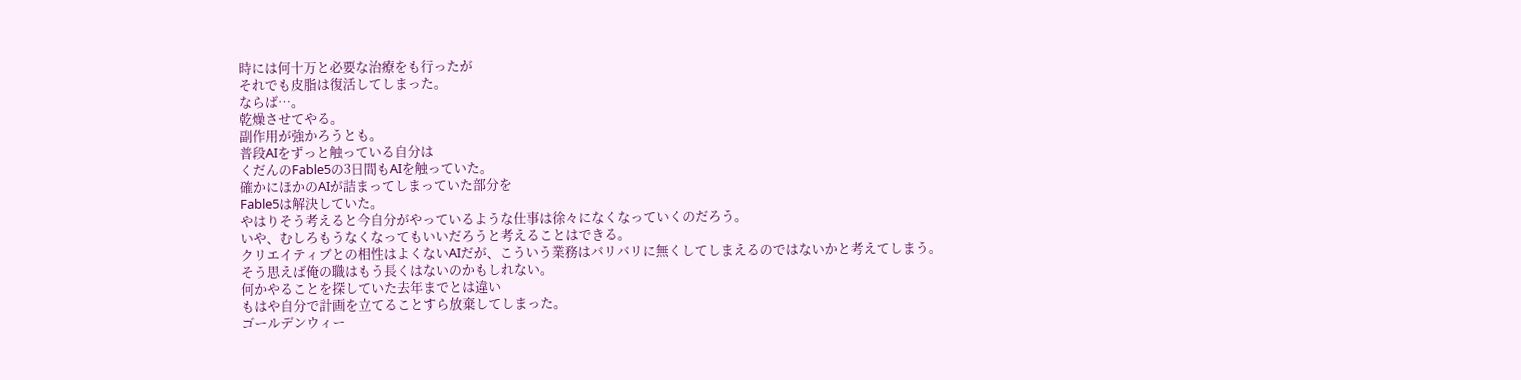時には何十万と必要な治療をも行ったが
それでも皮脂は復活してしまった。
ならば…。
乾燥させてやる。
副作用が強かろうとも。
普段AIをずっと触っている自分は
くだんのFable5の3日間もAIを触っていた。
確かにほかのAIが詰まってしまっていた部分を
Fable5は解決していた。
やはりそう考えると今自分がやっているような仕事は徐々になくなっていくのだろう。
いや、むしろもうなくなってもいいだろうと考えることはできる。
クリエイティブとの相性はよくないAIだが、こういう業務はバリバリに無くしてしまえるのではないかと考えてしまう。
そう思えば俺の職はもう長くはないのかもしれない。
何かやることを探していた去年までとは違い
もはや自分で計画を立てることすら放棄してしまった。
ゴールデンウィー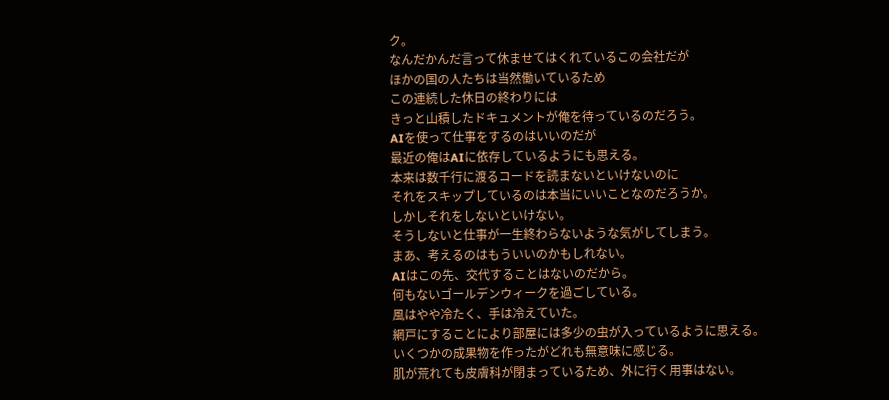ク。
なんだかんだ言って休ませてはくれているこの会社だが
ほかの国の人たちは当然働いているため
この連続した休日の終わりには
きっと山積したドキュメントが俺を待っているのだろう。
AIを使って仕事をするのはいいのだが
最近の俺はAIに依存しているようにも思える。
本来は数千行に渡るコードを読まないといけないのに
それをスキップしているのは本当にいいことなのだろうか。
しかしそれをしないといけない。
そうしないと仕事が一生終わらないような気がしてしまう。
まあ、考えるのはもういいのかもしれない。
AIはこの先、交代することはないのだから。
何もないゴールデンウィークを過ごしている。
風はやや冷たく、手は冷えていた。
網戸にすることにより部屋には多少の虫が入っているように思える。
いくつかの成果物を作ったがどれも無意味に感じる。
肌が荒れても皮膚科が閉まっているため、外に行く用事はない。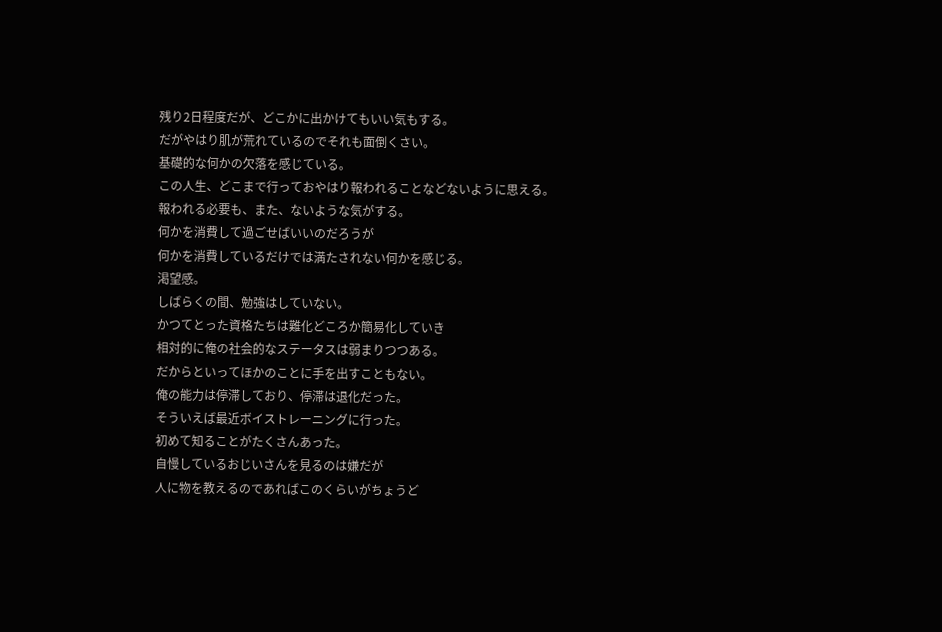残り2日程度だが、どこかに出かけてもいい気もする。
だがやはり肌が荒れているのでそれも面倒くさい。
基礎的な何かの欠落を感じている。
この人生、どこまで行っておやはり報われることなどないように思える。
報われる必要も、また、ないような気がする。
何かを消費して過ごせばいいのだろうが
何かを消費しているだけでは満たされない何かを感じる。
渇望感。
しばらくの間、勉強はしていない。
かつてとった資格たちは難化どころか簡易化していき
相対的に俺の社会的なステータスは弱まりつつある。
だからといってほかのことに手を出すこともない。
俺の能力は停滞しており、停滞は退化だった。
そういえば最近ボイストレーニングに行った。
初めて知ることがたくさんあった。
自慢しているおじいさんを見るのは嫌だが
人に物を教えるのであればこのくらいがちょうど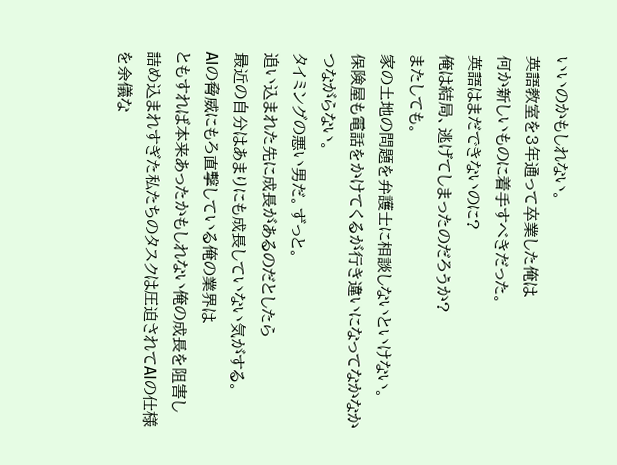いいのかもしれない。
英語教室を3年通って卒業した俺は
何か新しいものに着手すべきだった。
英語はまだできないのに?
俺は結局、逃げてしまったのだろうか?
またしても。
家の土地の問題を弁護士に相談しないといけない。
保険屋も電話をかけてくるが行き違いになってなかなかつながらない。
タイミングの悪い男だ。ずっと。
追い込まれた先に成長があるのだとしたら
最近の自分はあまりにも成長していない気がする。
AIの脅威にもろ直撃している俺の業界は
ともすれば本来あったかもしれない俺の成長を阻害し
詰め込まれすぎた私たちのタスクは圧迫されてAIの仕様を余儀な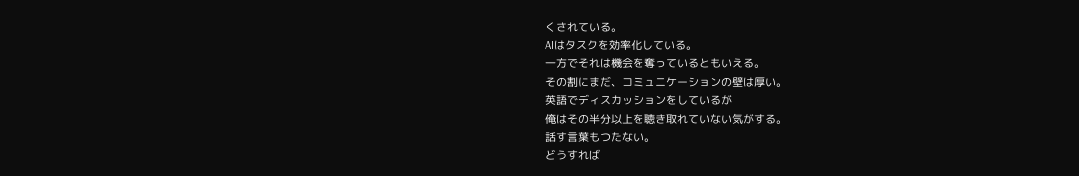くされている。
AIはタスクを効率化している。
一方でそれは機会を奪っているともいえる。
その割にまだ、コミュニケーションの壁は厚い。
英語でディスカッションをしているが
俺はその半分以上を聴き取れていない気がする。
話す言葉もつたない。
どうすれば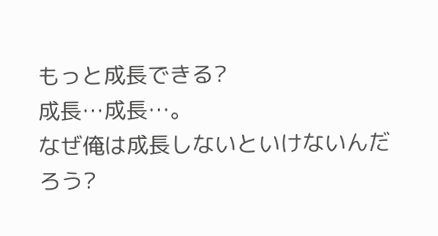もっと成長できる?
成長…成長…。
なぜ俺は成長しないといけないんだろう?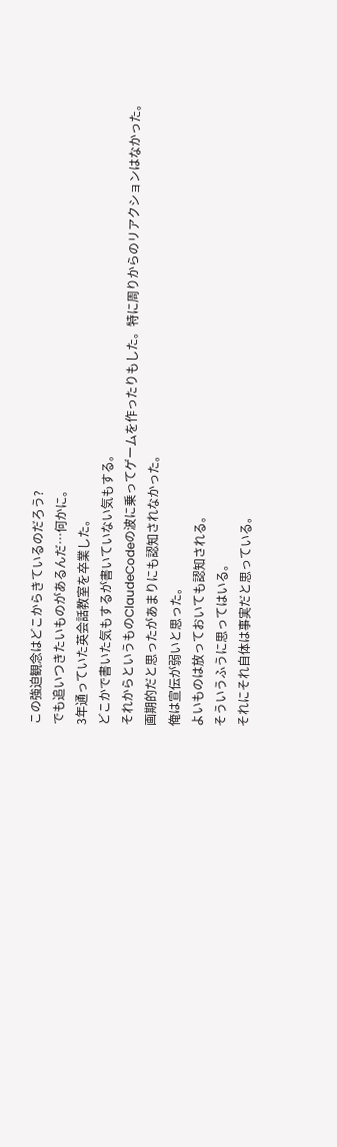この強迫観念はどこからきているのだろう?
でも追いつきたいものがあるんだ…何かに。
3年通っていた英会話教室を卒業した。
どこかで書いた気もするが書いていない気もする。
それからというものClaudeCodeの波に乗ってゲームを作ったりもした。特に周りからのリアクションはなかった。
画期的だと思ったがあまりにも認知されなかった。
俺は宣伝が弱いと思った。
よいものは放っておいても認知される。
そういうふうに思ってはいる。
それにそれ自体は事実だと思っている。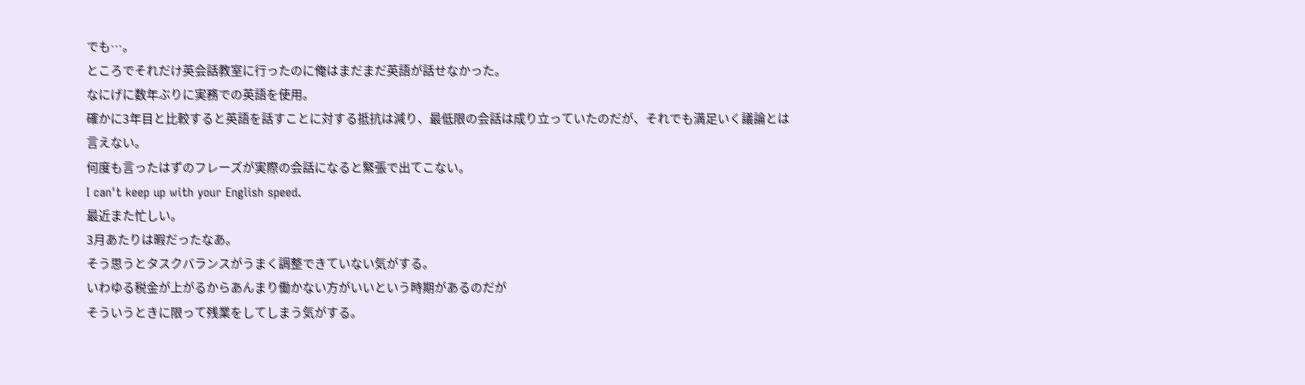でも…。
ところでそれだけ英会話教室に行ったのに俺はまだまだ英語が話せなかった。
なにげに数年ぶりに実務での英語を使用。
確かに3年目と比較すると英語を話すことに対する抵抗は減り、最低限の会話は成り立っていたのだが、それでも満足いく議論とは言えない。
何度も言ったはずのフレーズが実際の会話になると緊張で出てこない。
I can't keep up with your English speed.
最近また忙しい。
3月あたりは暇だったなあ。
そう思うとタスクバランスがうまく調整できていない気がする。
いわゆる税金が上がるからあんまり働かない方がいいという時期があるのだが
そういうときに限って残業をしてしまう気がする。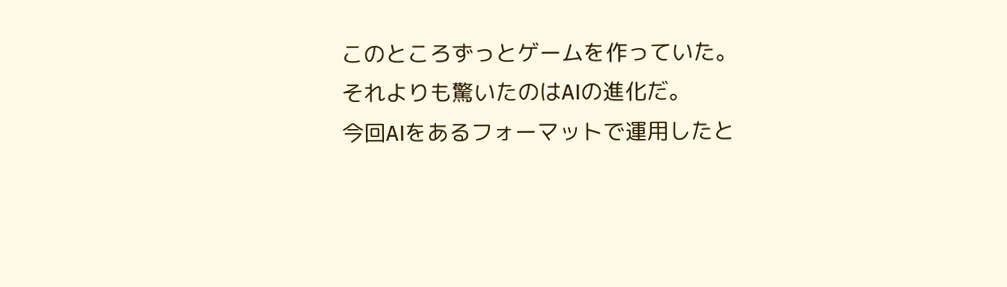このところずっとゲームを作っていた。
それよりも驚いたのはAIの進化だ。
今回AIをあるフォーマットで運用したと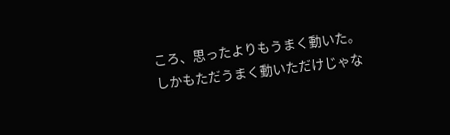ころ、思ったよりもうまく動いた。
しかもただうまく動いただけじゃな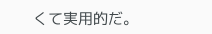くて実用的だ。